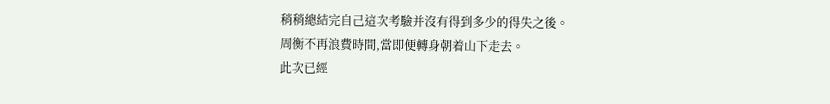稍稍總結完自己這次考驗并沒有得到多少的得失之後。
周衡不再浪費時間,當即便轉身朝着山下走去。
此次已經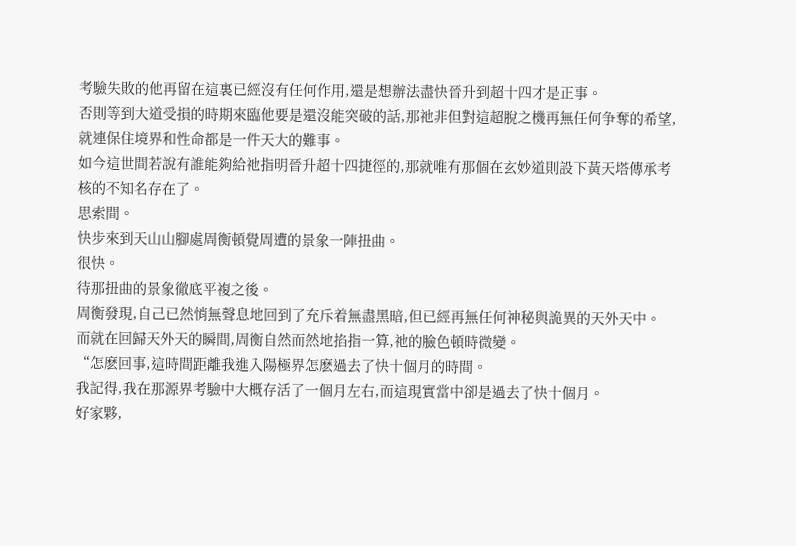考驗失敗的他再留在這裏已經沒有任何作用,還是想辦法盡快晉升到超十四才是正事。
否則等到大道受損的時期來臨他要是還沒能突破的話,那祂非但對這超脫之機再無任何争奪的希望,就連保住境界和性命都是一件天大的難事。
如今這世間若說有誰能夠給祂指明晉升超十四捷徑的,那就唯有那個在玄妙道則設下黃天塔傳承考核的不知名存在了。
思索間。
快步來到天山山腳處周衡頓覺周遭的景象一陣扭曲。
很快。
待那扭曲的景象徹底平複之後。
周衡發現,自己已然悄無聲息地回到了充斥着無盡黑暗,但已經再無任何神秘與詭異的天外天中。
而就在回歸天外天的瞬間,周衡自然而然地掐指一算,祂的臉色頓時微變。
“怎麽回事,這時間距離我進入陽極界怎麽過去了快十個月的時間。
我記得,我在那源界考驗中大概存活了一個月左右,而這現實當中卻是過去了快十個月。
好家夥,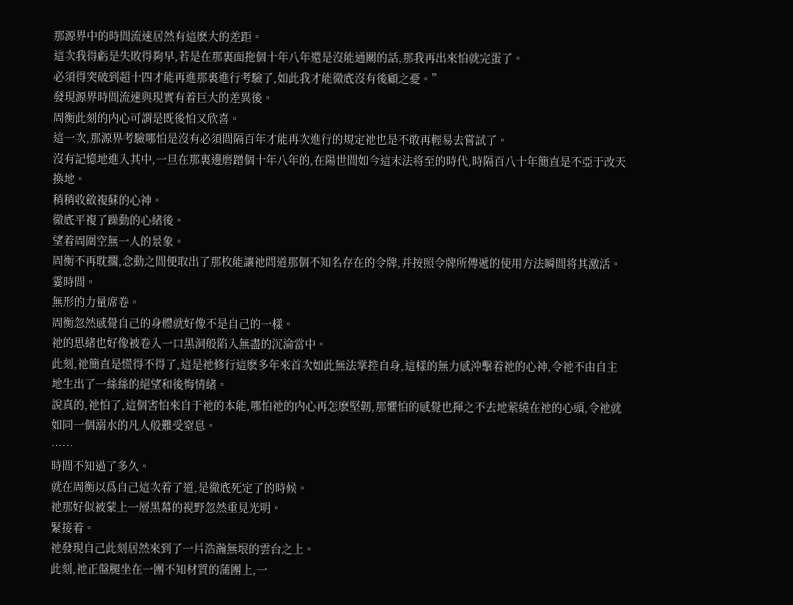那源界中的時間流速居然有這麽大的差距。
這次我得虧是失敗得夠早,若是在那裏面拖個十年八年還是沒能通關的話,那我再出來怕就完蛋了。
必須得突破到超十四才能再進那裏進行考驗了,如此我才能徹底沒有後顧之憂。”
發現源界時間流速與現實有着巨大的差異後。
周衡此刻的内心可謂是既後怕又欣喜。
這一次,那源界考驗哪怕是沒有必須間隔百年才能再次進行的規定祂也是不敢再輕易去嘗試了。
沒有記憶地進入其中,一旦在那裏邊磨蹭個十年八年的,在陽世間如今這末法将至的時代,時隔百八十年簡直是不亞于改天換地。
稍稍收斂複蘇的心神。
徹底平複了躁動的心緒後。
望着周圍空無一人的景象。
周衡不再耽擱,念動之間便取出了那枚能讓祂問道那個不知名存在的令牌,并按照令牌所傳遞的使用方法瞬間将其激活。
霎時間。
無形的力量席卷。
周衡忽然感覺自己的身體就好像不是自己的一樣。
祂的思緒也好像被卷入一口黑洞般陷入無盡的沉淪當中。
此刻,祂簡直是慌得不得了,這是祂修行這麽多年來首次如此無法掌控自身,這樣的無力感沖擊着祂的心神,令祂不由自主地生出了一絲絲的絕望和後悔情緒。
說真的,祂怕了,這個害怕來自于祂的本能,哪怕祂的内心再怎麽堅韌,那懼怕的感覺也揮之不去地萦繞在祂的心頭,令祂就如同一個溺水的凡人般難受窒息。
……
時間不知過了多久。
就在周衡以爲自己這次着了道,是徹底死定了的時候。
祂那好似被蒙上一層黑幕的視野忽然重見光明。
緊接着。
祂發現自己此刻居然來到了一片浩瀚無垠的雲台之上。
此刻,祂正盤腿坐在一團不知材質的蒲團上,一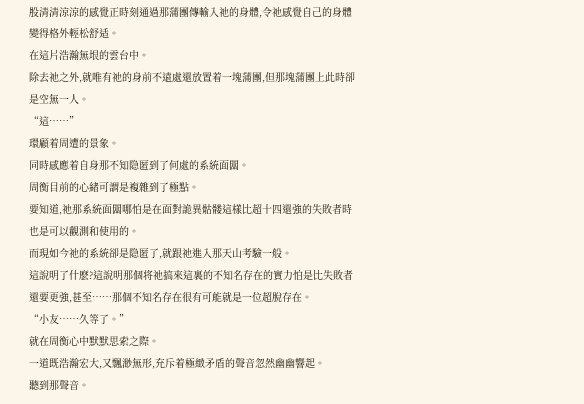股清清涼涼的感覺正時刻通過那蒲團傳輸入祂的身體,令祂感覺自己的身體變得格外輕松舒适。
在這片浩瀚無垠的雲台中。
除去祂之外,就唯有祂的身前不遠處還放置着一塊蒲團,但那塊蒲團上此時卻是空無一人。
“這……”
環顧着周遭的景象。
同時感應着自身那不知隐匿到了何處的系統面闆。
周衡目前的心緒可謂是複雜到了極點。
要知道,祂那系統面闆哪怕是在面對詭異骷髅這樣比超十四還強的失敗者時也是可以觀測和使用的。
而現如今祂的系統卻是隐匿了,就跟祂進入那天山考驗一般。
這說明了什麽?這說明那個将祂搞來這裏的不知名存在的實力怕是比失敗者還要更強,甚至……那個不知名存在很有可能就是一位超脫存在。
“小友……久等了。”
就在周衡心中默默思索之際。
一道既浩瀚宏大,又飄渺無形,充斥着極緻矛盾的聲音忽然幽幽響起。
聽到那聲音。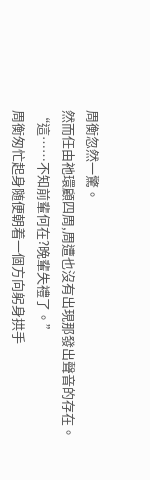周衡忽然一驚。
然而任由祂環顧四周,周遭也沒有出現那發出聲音的存在。
“這……不知前輩何在?晚輩失禮了。”
周衡匆忙起身随便朝着一個方向躬身拱手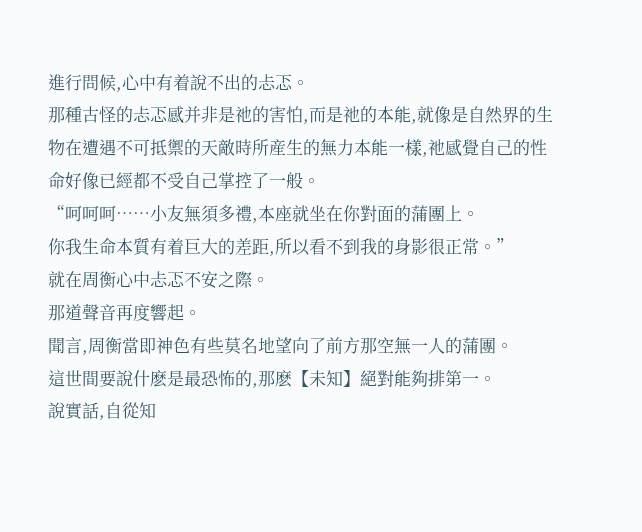進行問候,心中有着說不出的忐忑。
那種古怪的忐忑感并非是祂的害怕,而是祂的本能,就像是自然界的生物在遭遇不可抵禦的天敵時所産生的無力本能一樣,祂感覺自己的性命好像已經都不受自己掌控了一般。
“呵呵呵……小友無須多禮,本座就坐在你對面的蒲團上。
你我生命本質有着巨大的差距,所以看不到我的身影很正常。”
就在周衡心中忐忑不安之際。
那道聲音再度響起。
聞言,周衡當即神色有些莫名地望向了前方那空無一人的蒲團。
這世間要說什麽是最恐怖的,那麽【未知】絕對能夠排第一。
說實話,自從知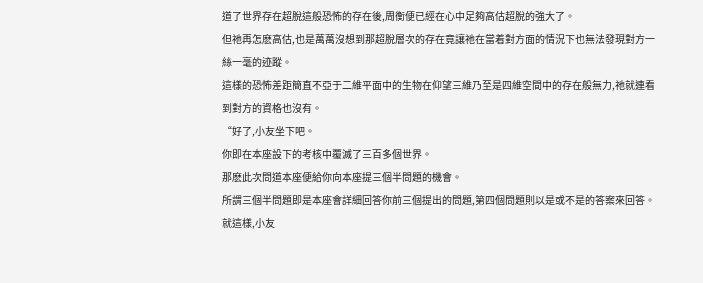道了世界存在超脫這般恐怖的存在後,周衡便已經在心中足夠高估超脫的強大了。
但祂再怎麽高估,也是萬萬沒想到那超脫層次的存在竟讓祂在當着對方面的情況下也無法發現對方一絲一毫的迹蹤。
這樣的恐怖差距簡直不亞于二維平面中的生物在仰望三維乃至是四維空間中的存在般無力,祂就連看到對方的資格也沒有。
“好了,小友坐下吧。
你即在本座設下的考核中覆滅了三百多個世界。
那麽此次問道本座便給你向本座提三個半問題的機會。
所謂三個半問題即是本座會詳細回答你前三個提出的問題,第四個問題則以是或不是的答案來回答。
就這樣,小友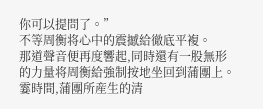你可以提問了。”
不等周衡将心中的震撼給徹底平複。
那道聲音便再度響起,同時還有一股無形的力量将周衡給強制按地坐回到蒲團上。
霎時間,蒲團所産生的清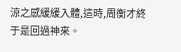涼之感緩緩入體,這時,周衡才終于是回過神來。